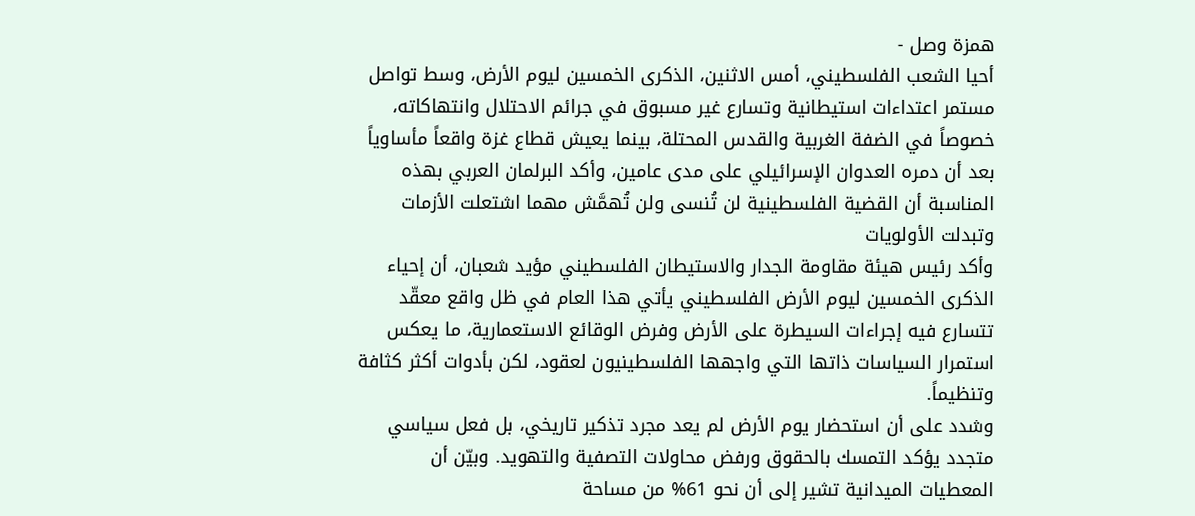همزة وصل -
أحيا الشعب الفلسطيني، أمس الاثنين، الذكرى الخمسين ليوم الأرض، وسط تواصل مستمر اعتداءات استيطانية وتسارع غير مسبوق في جرائم الاحتلال وانتهاكاته، خصوصاً في الضفة الغربية والقدس المحتلة، بينما يعيش قطاع غزة واقعاً مأساوياً بعد أن دمره العدوان الإسرائيلي على مدى عامين، وأكد البرلمان العربي بهذه المناسبة أن القضية الفلسطينية لن تُنسى ولن تُهمَّش مهما اشتعلت الأزمات وتبدلت الأولويات
وأكد رئيس هيئة مقاومة الجدار والاستيطان الفلسطيني مؤيد شعبان، أن إحياء الذكرى الخمسين ليوم الأرض الفلسطيني يأتي هذا العام في ظل واقع معقّد تتسارع فيه إجراءات السيطرة على الأرض وفرض الوقائع الاستعمارية، ما يعكس استمرار السياسات ذاتها التي واجهها الفلسطينيون لعقود، لكن بأدوات أكثر كثافة وتنظيماً.
وشدد على أن استحضار يوم الأرض لم يعد مجرد تذكير تاريخي، بل فعل سياسي متجدد يؤكد التمسك بالحقوق ورفض محاولات التصفية والتهويد. وبيّن أن المعطيات الميدانية تشير إلى أن نحو 61% من مساحة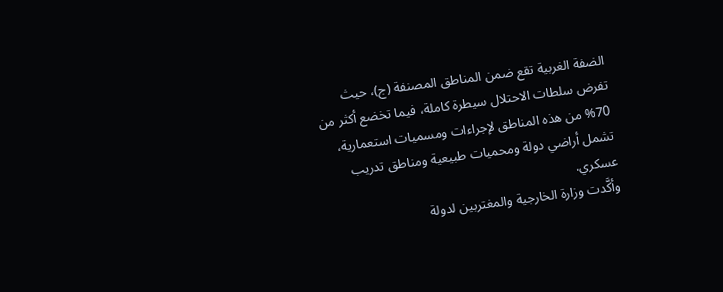الضفة الغربية تقع ضمن المناطق المصنفة (ج)، حيث تفرض سلطات الاحتلال سيطرة كاملة، فيما تخضع أكثر من 70% من هذه المناطق لإجراءات ومسميات استعمارية، تشمل أراضي دولة ومحميات طبيعية ومناطق تدريب عسكري.
وأكَّدت وزارة الخارجية والمغتربين لدولة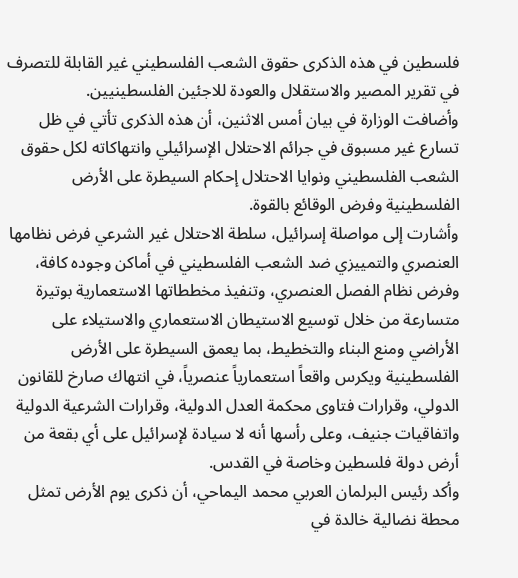فلسطين في هذه الذكرى حقوق الشعب الفلسطيني غير القابلة للتصرف في تقرير المصير والاستقلال والعودة للاجئين الفلسطينيين.
وأضافت الوزارة في بيان أمس الاثنين، أن هذه الذكرى تأتي في ظل تسارع غير مسبوق في جرائم الاحتلال الإسرائيلي وانتهاكاته لكل حقوق الشعب الفلسطيني ونوايا الاحتلال إحكام السيطرة على الأرض الفلسطينية وفرض الوقائع بالقوة.
وأشارت إلى مواصلة إسرائيل، سلطة الاحتلال غير الشرعي فرض نظامها العنصري والتمييزي ضد الشعب الفلسطيني في أماكن وجوده كافة، وفرض نظام الفصل العنصري، وتنفيذ مخططاتها الاستعمارية بوتيرة متسارعة من خلال توسيع الاستيطان الاستعماري والاستيلاء على الأراضي ومنع البناء والتخطيط، بما يعمق السيطرة على الأرض الفلسطينية ويكرس واقعاً استعمارياً عنصرياً، في انتهاك صارخ للقانون الدولي، وقرارات فتاوى محكمة العدل الدولية، وقرارات الشرعية الدولية واتفاقيات جنيف، وعلى رأسها أنه لا سيادة لإسرائيل على أي بقعة من أرض دولة فلسطين وخاصة في القدس.
وأكد رئيس البرلمان العربي محمد اليماحي، أن ذكرى يوم الأرض تمثل محطة نضالية خالدة في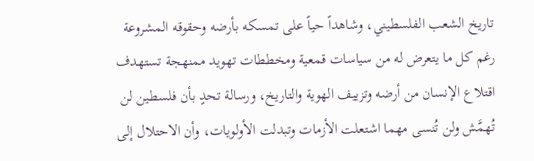تاريخ الشعب الفلسطيني، وشاهداً حياً على تمسكه بأرضه وحقوقه المشروعة رغم كل ما يتعرض له من سياسات قمعية ومخططات تهويد ممنهجة تستهدف اقتلاع الإنسان من أرضه وتزييف الهوية والتاريخ، ورسالة تحدٍ بأن فلسطين لن تُهمَّش ولن تُنسى مهما اشتعلت الأزمات وتبدلت الأولويات، وأن الاحتلال إلى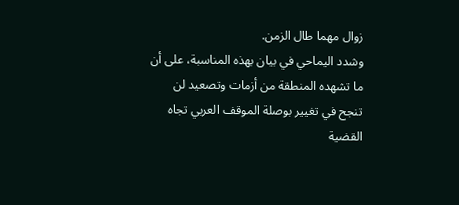زوال مهما طال الزمن.
وشدد اليماحي في بيان بهذه المناسبة، على أن ما تشهده المنطقة من أزمات وتصعيد لن تنجح في تغيير بوصلة الموقف العربي تجاه القضية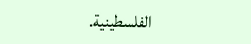الفلسطينية.